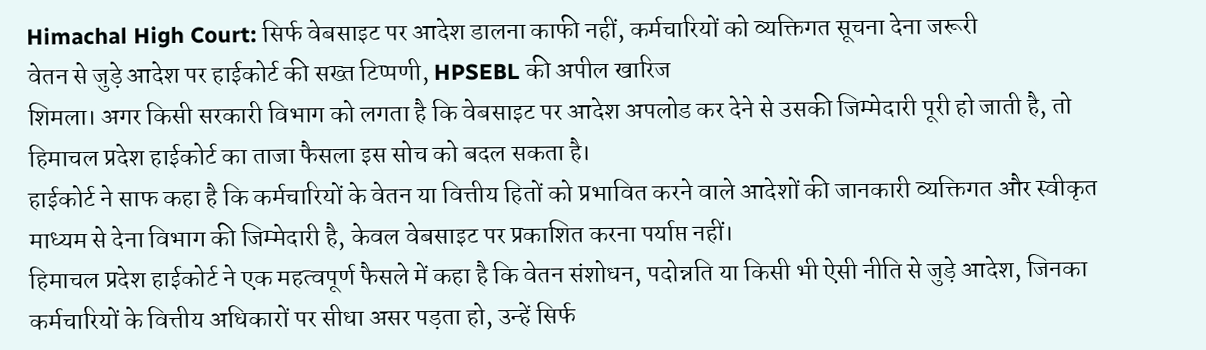Himachal High Court: सिर्फ वेबसाइट पर आदेश डालना काफी नहीं, कर्मचारियों को व्यक्तिगत सूचना देना जरूरी
वेतन से जुड़े आदेश पर हाईकोर्ट की सख्त टिप्पणी, HPSEBL की अपील खारिज
शिमला। अगर किसी सरकारी विभाग को लगता है कि वेबसाइट पर आदेश अपलोड कर देने से उसकी जिम्मेदारी पूरी हो जाती है, तो हिमाचल प्रदेश हाईकोर्ट का ताजा फैसला इस सोच को बदल सकता है।
हाईकोर्ट ने साफ कहा है कि कर्मचारियों के वेतन या वित्तीय हितों को प्रभावित करने वाले आदेशों की जानकारी व्यक्तिगत और स्वीकृत माध्यम से देना विभाग की जिम्मेदारी है, केवल वेबसाइट पर प्रकाशित करना पर्याप्त नहीं।
हिमाचल प्रदेश हाईकोर्ट ने एक महत्वपूर्ण फैसले में कहा है कि वेतन संशोधन, पदोन्नति या किसी भी ऐसी नीति से जुड़े आदेश, जिनका कर्मचारियों के वित्तीय अधिकारों पर सीधा असर पड़ता हो, उन्हें सिर्फ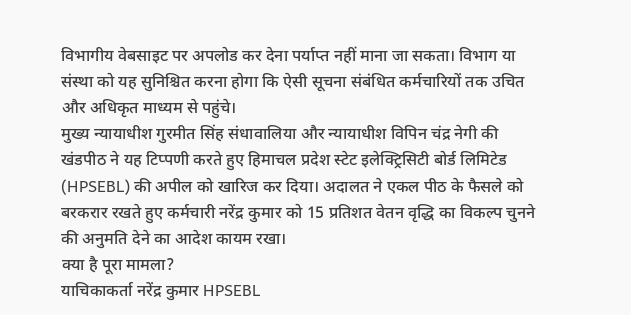विभागीय वेबसाइट पर अपलोड कर देना पर्याप्त नहीं माना जा सकता। विभाग या संस्था को यह सुनिश्चित करना होगा कि ऐसी सूचना संबंधित कर्मचारियों तक उचित और अधिकृत माध्यम से पहुंचे।
मुख्य न्यायाधीश गुरमीत सिंह संधावालिया और न्यायाधीश विपिन चंद्र नेगी की खंडपीठ ने यह टिप्पणी करते हुए हिमाचल प्रदेश स्टेट इलेक्ट्रिसिटी बोर्ड लिमिटेड (HPSEBL) की अपील को खारिज कर दिया। अदालत ने एकल पीठ के फैसले को बरकरार रखते हुए कर्मचारी नरेंद्र कुमार को 15 प्रतिशत वेतन वृद्धि का विकल्प चुनने की अनुमति देने का आदेश कायम रखा।
क्या है पूरा मामला?
याचिकाकर्ता नरेंद्र कुमार HPSEBL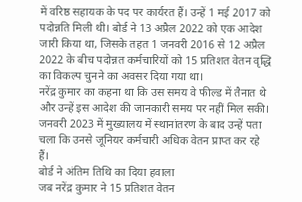में वरिष्ठ सहायक के पद पर कार्यरत हैं। उन्हें 1 मई 2017 को पदोन्नति मिली थी। बोर्ड ने 13 अप्रैल 2022 को एक आदेश जारी किया था, जिसके तहत 1 जनवरी 2016 से 12 अप्रैल 2022 के बीच पदोन्नत कर्मचारियों को 15 प्रतिशत वेतन वृद्धि का विकल्प चुनने का अवसर दिया गया था।
नरेंद्र कुमार का कहना था कि उस समय वे फील्ड में तैनात थे और उन्हें इस आदेश की जानकारी समय पर नहीं मिल सकी। जनवरी 2023 में मुख्यालय में स्थानांतरण के बाद उन्हें पता चला कि उनसे जूनियर कर्मचारी अधिक वेतन प्राप्त कर रहे हैं।
बोर्ड ने अंतिम तिथि का दिया हवाला
जब नरेंद्र कुमार ने 15 प्रतिशत वेतन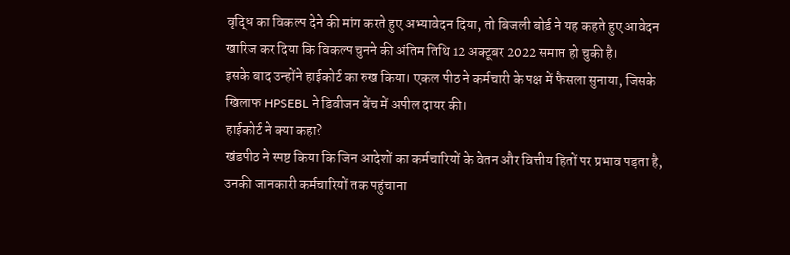वृद्धि का विकल्प देने की मांग करते हुए अभ्यावेदन दिया, तो बिजली बोर्ड ने यह कहते हुए आवेदन खारिज कर दिया कि विकल्प चुनने की अंतिम तिथि 12 अक्टूबर 2022 समाप्त हो चुकी है।
इसके बाद उन्होंने हाईकोर्ट का रुख किया। एकल पीठ ने कर्मचारी के पक्ष में फैसला सुनाया, जिसके खिलाफ HPSEBL ने डिवीजन बेंच में अपील दायर की।
हाईकोर्ट ने क्या कहा?
खंडपीठ ने स्पष्ट किया कि जिन आदेशों का कर्मचारियों के वेतन और वित्तीय हितों पर प्रभाव पड़ता है, उनकी जानकारी कर्मचारियों तक पहुंचाना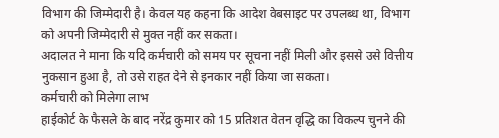विभाग की जिम्मेदारी है। केवल यह कहना कि आदेश वेबसाइट पर उपलब्ध था, विभाग को अपनी जिम्मेदारी से मुक्त नहीं कर सकता।
अदालत ने माना कि यदि कर्मचारी को समय पर सूचना नहीं मिली और इससे उसे वित्तीय नुकसान हुआ है, तो उसे राहत देने से इनकार नहीं किया जा सकता।
कर्मचारी को मिलेगा लाभ
हाईकोर्ट के फैसले के बाद नरेंद्र कुमार को 15 प्रतिशत वेतन वृद्धि का विकल्प चुनने की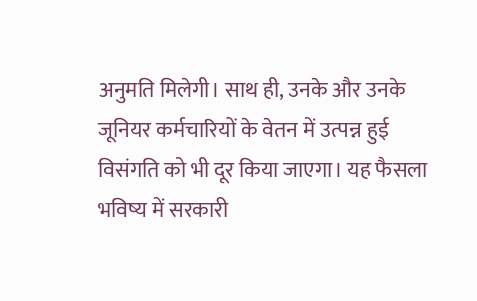अनुमति मिलेगी। साथ ही, उनके और उनके जूनियर कर्मचारियों के वेतन में उत्पन्न हुई विसंगति को भी दूर किया जाएगा। यह फैसला भविष्य में सरकारी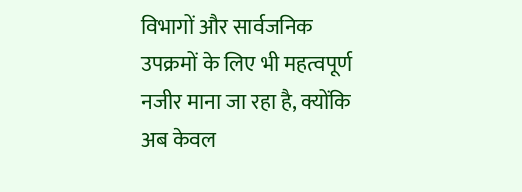विभागों और सार्वजनिक उपक्रमों के लिए भी महत्वपूर्ण नजीर माना जा रहा है, क्योंकि अब केवल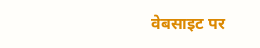वेबसाइट पर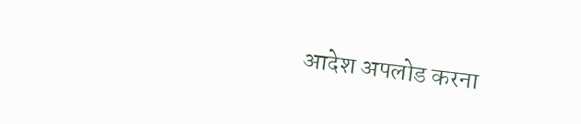आदेश अपलोड करना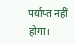पर्याप्त नहीं होगा।